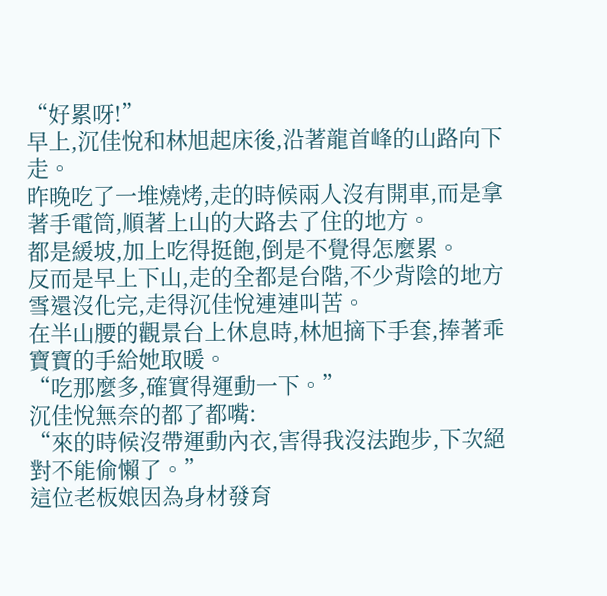“好累呀!”
早上,沉佳悅和林旭起床後,沿著龍首峰的山路向下走。
昨晚吃了一堆燒烤,走的時候兩人沒有開車,而是拿著手電筒,順著上山的大路去了住的地方。
都是緩坡,加上吃得挺飽,倒是不覺得怎麼累。
反而是早上下山,走的全都是台階,不少背陰的地方雪還沒化完,走得沉佳悅連連叫苦。
在半山腰的觀景台上休息時,林旭摘下手套,捧著乖寶寶的手給她取暖。
“吃那麼多,確實得運動一下。”
沉佳悅無奈的都了都嘴:
“來的時候沒帶運動內衣,害得我沒法跑步,下次絕對不能偷懶了。”
這位老板娘因為身材發育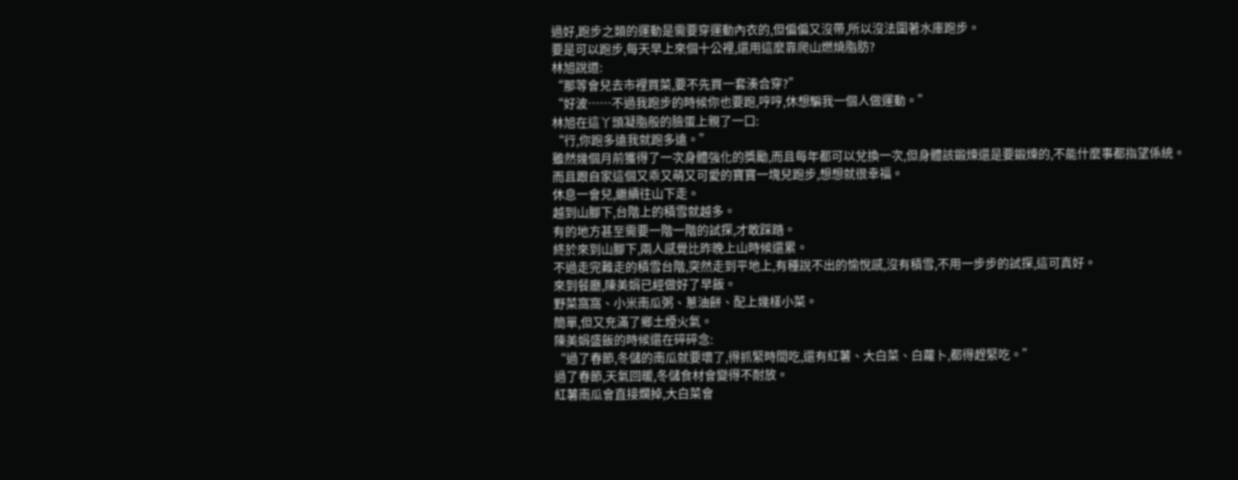過好,跑步之類的運動是需要穿運動內衣的,但偏偏又沒帶,所以沒法圍著水庫跑步。
要是可以跑步,每天早上來個十公裡,還用這麼靠爬山燃燒脂肪?
林旭說道:
“那等會兒去市裡買菜,要不先買一套湊合穿?”
“好波……不過我跑步的時候你也要跑,哼哼,休想騙我一個人做運動。”
林旭在這丫頭凝脂般的臉蛋上親了一口:
“行,你跑多遠我就跑多遠。”
雖然幾個月前獲得了一次身體強化的獎勵,而且每年都可以兌換一次,但身體該鍛煉還是要鍛煉的,不能什麼事都指望係統。
而且跟自家這個又乖又萌又可愛的寶寶一塊兒跑步,想想就很幸福。
休息一會兒,繼續往山下走。
越到山腳下,台階上的積雪就越多。
有的地方甚至需要一階一階的試探,才敢踩踏。
終於來到山腳下,兩人感覺比昨晚上山時候還累。
不過走完難走的積雪台階,突然走到平地上,有種說不出的愉悅感,沒有積雪,不用一步步的試探,這可真好。
來到餐廳,陳美娟已經做好了早飯。
野菜窩窩、小米南瓜粥、蔥油餅、配上幾樣小菜。
簡單,但又充滿了鄉土煙火氣。
陳美娟盛飯的時候還在碎碎念:
“過了春節,冬儲的南瓜就要壞了,得抓緊時間吃,還有紅薯、大白菜、白蘿卜,都得趕緊吃。”
過了春節,天氣回暖,冬儲食材會變得不耐放。
紅薯南瓜會直接爛掉,大白菜會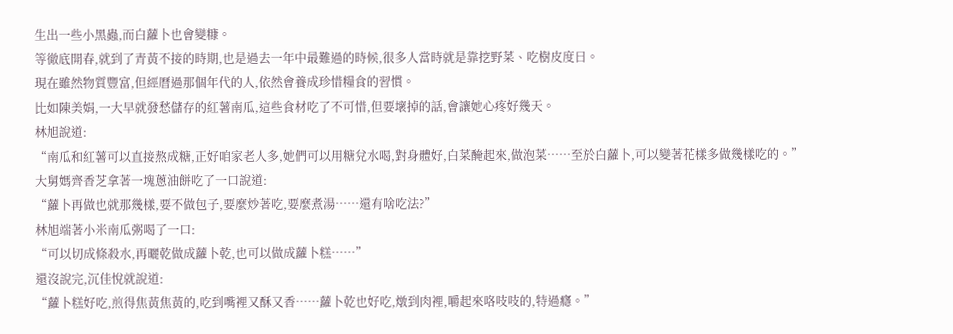生出一些小黑蟲,而白蘿卜也會變糠。
等徹底開春,就到了青黃不接的時期,也是過去一年中最難過的時候,很多人當時就是靠挖野菜、吃樹皮度日。
現在雖然物質豐富,但經曆過那個年代的人,依然會養成珍惜糧食的習慣。
比如陳美娟,一大早就發愁儲存的紅薯南瓜,這些食材吃了不可惜,但要壞掉的話,會讓她心疼好幾天。
林旭說道:
“南瓜和紅薯可以直接熬成糖,正好咱家老人多,她們可以用糖兌水喝,對身體好,白菜醃起來,做泡菜……至於白蘿卜,可以變著花樣多做幾樣吃的。”
大舅媽齊香芝拿著一塊蔥油餅吃了一口說道:
“蘿卜再做也就那幾樣,要不做包子,要麼炒著吃,要麼煮湯……還有啥吃法?”
林旭端著小米南瓜粥喝了一口:
“可以切成條殺水,再曬乾做成蘿卜乾,也可以做成蘿卜糕……”
還沒說完,沉佳悅就說道:
“蘿卜糕好吃,煎得焦黃焦黃的,吃到嘴裡又酥又香……蘿卜乾也好吃,燉到肉裡,嚼起來咯吱吱的,特過癮。”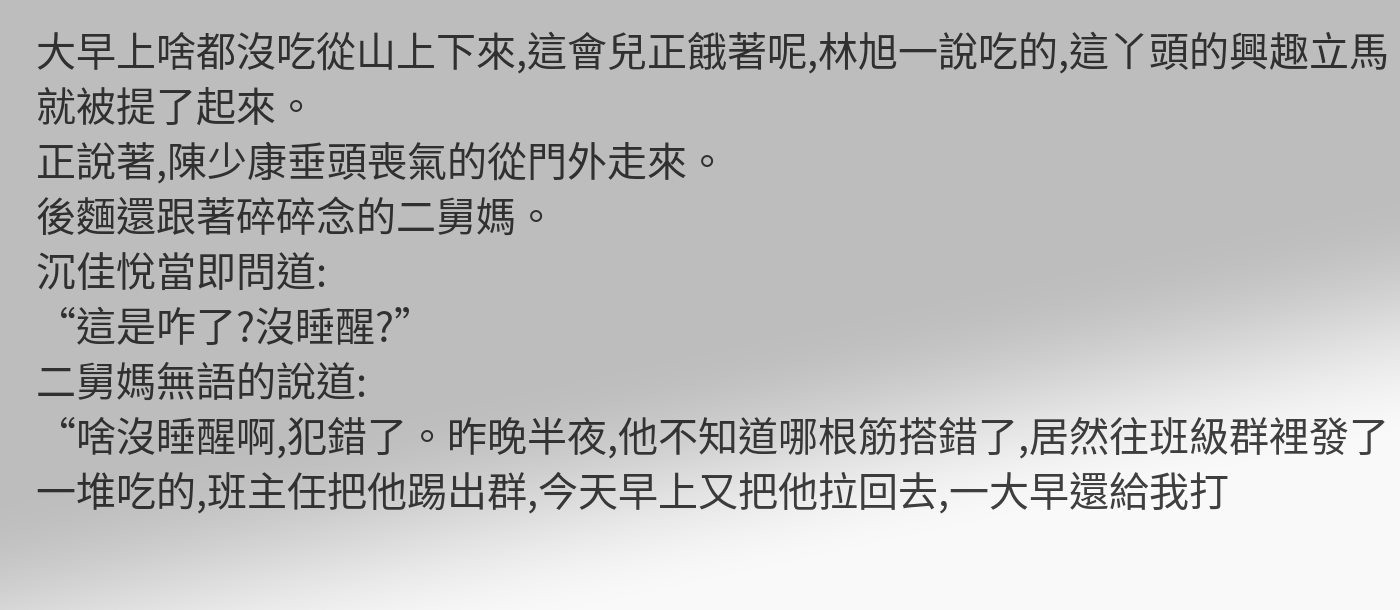大早上啥都沒吃從山上下來,這會兒正餓著呢,林旭一說吃的,這丫頭的興趣立馬就被提了起來。
正說著,陳少康垂頭喪氣的從門外走來。
後麵還跟著碎碎念的二舅媽。
沉佳悅當即問道:
“這是咋了?沒睡醒?”
二舅媽無語的說道:
“啥沒睡醒啊,犯錯了。昨晚半夜,他不知道哪根筋搭錯了,居然往班級群裡發了一堆吃的,班主任把他踢出群,今天早上又把他拉回去,一大早還給我打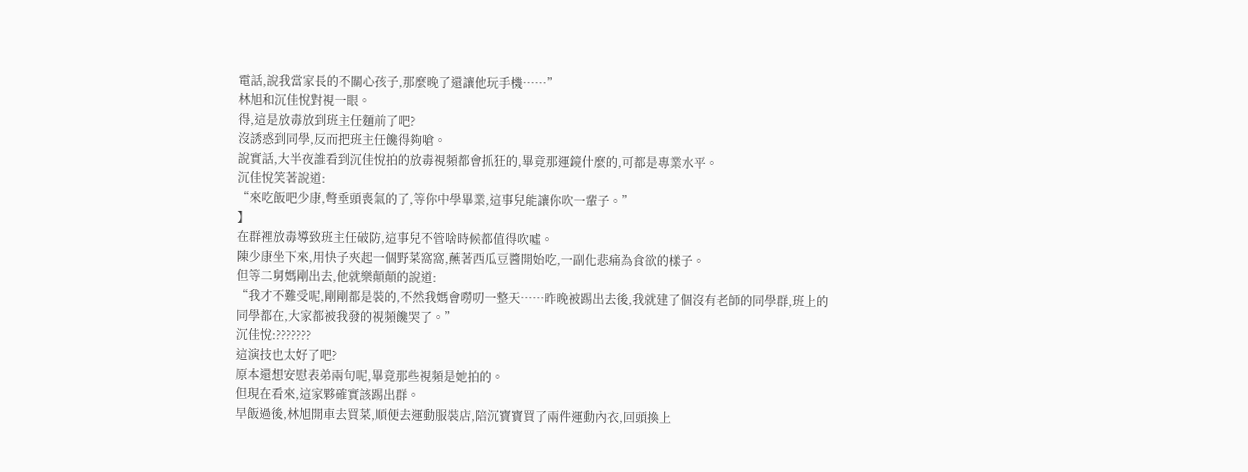電話,說我當家長的不關心孩子,那麼晚了還讓他玩手機……”
林旭和沉佳悅對視一眼。
得,這是放毒放到班主任麵前了吧?
沒誘惑到同學,反而把班主任饞得夠嗆。
說實話,大半夜誰看到沉佳悅拍的放毒視頻都會抓狂的,畢竟那運鏡什麼的,可都是專業水平。
沉佳悅笑著說道:
“來吃飯吧少康,彆垂頭喪氣的了,等你中學畢業,這事兒能讓你吹一輩子。”
】
在群裡放毒導致班主任破防,這事兒不管啥時候都值得吹噓。
陳少康坐下來,用快子夾起一個野菜窩窩,蘸著西瓜豆醬開始吃,一副化悲痛為食欲的樣子。
但等二舅媽剛出去,他就樂顛顛的說道:
“我才不難受呢,剛剛都是裝的,不然我媽會嘮叨一整天……昨晚被踢出去後,我就建了個沒有老師的同學群,班上的同學都在,大家都被我發的視頻饞哭了。”
沉佳悅:???????
這演技也太好了吧?
原本還想安慰表弟兩句呢,畢竟那些視頻是她拍的。
但現在看來,這家夥確實該踢出群。
早飯過後,林旭開車去買菜,順便去運動服裝店,陪沉寶寶買了兩件運動內衣,回頭換上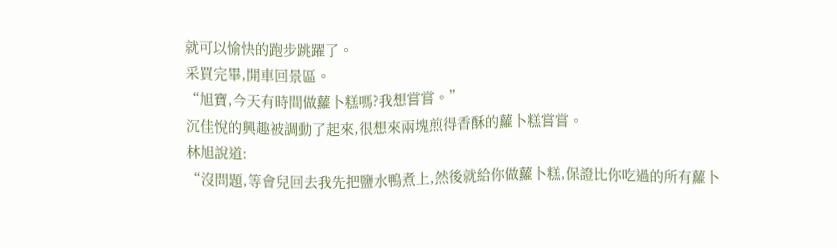就可以愉快的跑步跳躍了。
采買完畢,開車回景區。
“旭寶,今天有時間做蘿卜糕嗎?我想嘗嘗。”
沉佳悅的興趣被調動了起來,很想來兩塊煎得香酥的蘿卜糕嘗嘗。
林旭說道:
“沒問題,等會兒回去我先把鹽水鴨煮上,然後就給你做蘿卜糕,保證比你吃過的所有蘿卜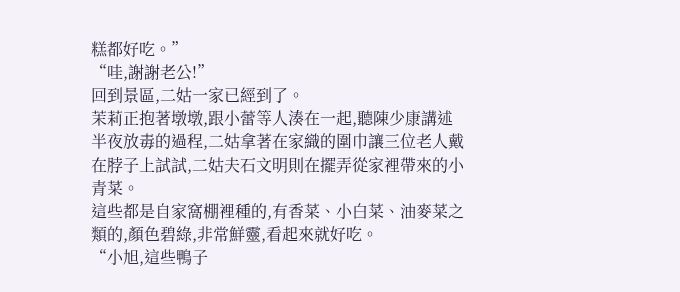糕都好吃。”
“哇,謝謝老公!”
回到景區,二姑一家已經到了。
茉莉正抱著墩墩,跟小蕾等人湊在一起,聽陳少康講述半夜放毒的過程,二姑拿著在家織的圍巾讓三位老人戴在脖子上試試,二姑夫石文明則在擺弄從家裡帶來的小青菜。
這些都是自家窩棚裡種的,有香菜、小白菜、油麥菜之類的,顏色碧綠,非常鮮靈,看起來就好吃。
“小旭,這些鴨子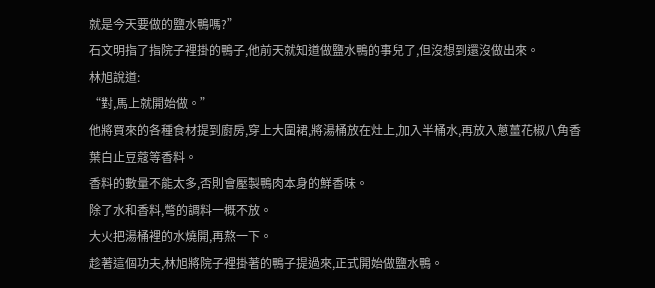就是今天要做的鹽水鴨嗎?”
石文明指了指院子裡掛的鴨子,他前天就知道做鹽水鴨的事兒了,但沒想到還沒做出來。
林旭說道:
“對,馬上就開始做。”
他將買來的各種食材提到廚房,穿上大圍裙,將湯桶放在灶上,加入半桶水,再放入蔥薑花椒八角香葉白止豆蔻等香料。
香料的數量不能太多,否則會壓製鴨肉本身的鮮香味。
除了水和香料,彆的調料一概不放。
大火把湯桶裡的水燒開,再熬一下。
趁著這個功夫,林旭將院子裡掛著的鴨子提過來,正式開始做鹽水鴨。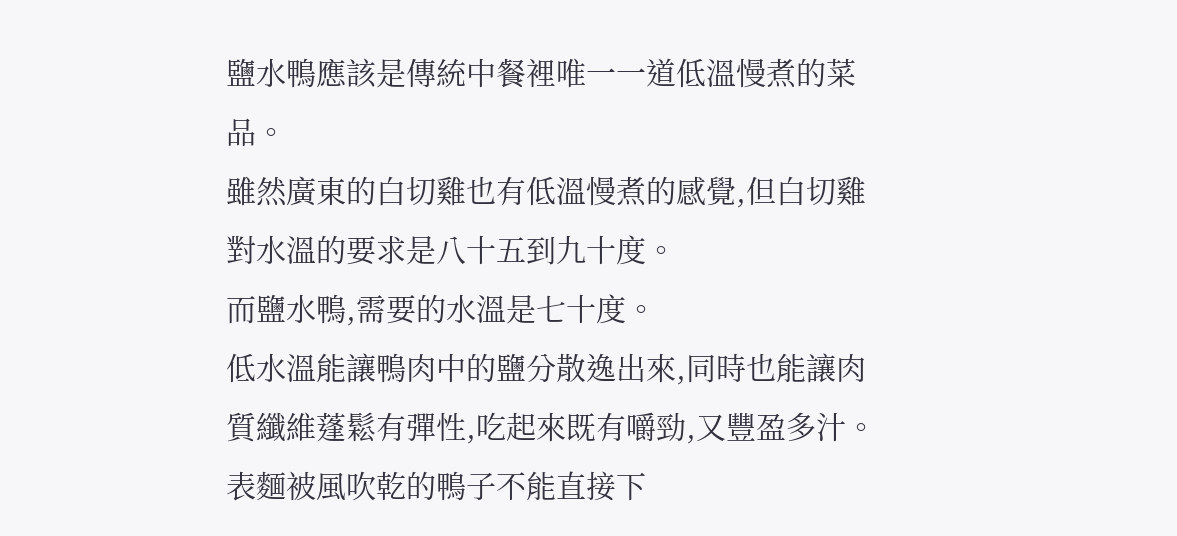鹽水鴨應該是傳統中餐裡唯一一道低溫慢煮的菜品。
雖然廣東的白切雞也有低溫慢煮的感覺,但白切雞對水溫的要求是八十五到九十度。
而鹽水鴨,需要的水溫是七十度。
低水溫能讓鴨肉中的鹽分散逸出來,同時也能讓肉質纖維蓬鬆有彈性,吃起來既有嚼勁,又豐盈多汁。
表麵被風吹乾的鴨子不能直接下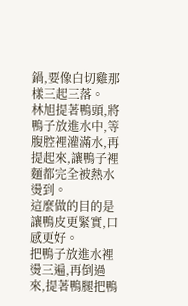鍋,要像白切雞那樣三起三落。
林旭提著鴨頭,將鴨子放進水中,等腹腔裡灌滿水,再提起來,讓鴨子裡麵都完全被熱水燙到。
這麼做的目的是讓鴨皮更緊實,口感更好。
把鴨子放進水裡燙三遍,再倒過來,提著鴨腿把鴨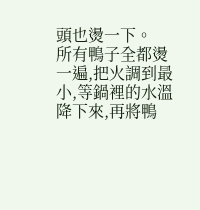頭也燙一下。
所有鴨子全都燙一遍,把火調到最小,等鍋裡的水溫降下來,再將鴨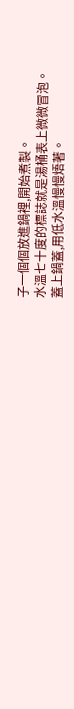子一個個放進鍋裡,開始煮製。
水溫七十度的標誌就是湯桶表上微微冒泡。
蓋上鍋蓋,用低水溫慢慢焐著。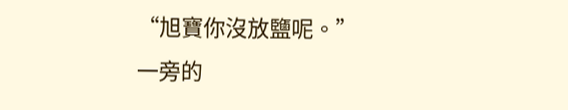“旭寶你沒放鹽呢。”
一旁的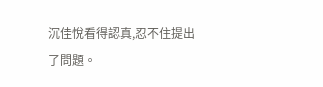沉佳悅看得認真,忍不住提出了問題。